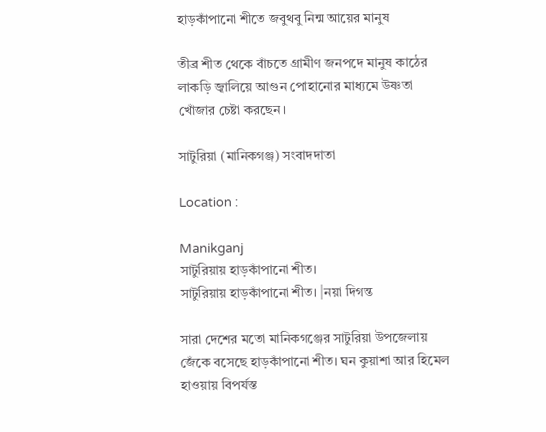হাড়কাঁপানো শীতে জবুথবু নিন্ম আয়ের মানুষ

তীব্র শীত থেকে বাঁচতে গ্রামীণ জনপদে মানুষ কাঠের লাকড়ি জ্বালিয়ে আগুন পোহানোর মাধ্যমে উষ্ণতা খোঁজার চেষ্টা করছেন।

সাটুরিয়া (মানিকগঞ্জ) সংবাদদাতা

Location :

Manikganj
সাটুরিয়ায় হাড়কাঁপানো শীত।
সাটুরিয়ায় হাড়কাঁপানো শীত। |নয়া দিগন্ত

সারা দেশের মতো মানিকগঞ্জের সাটুরিয়া উপজেলায় জেঁকে বসেছে হাড়কাঁপানো শীত। ঘন কুয়াশা আর হিমেল হাওয়ায় বিপর্যস্ত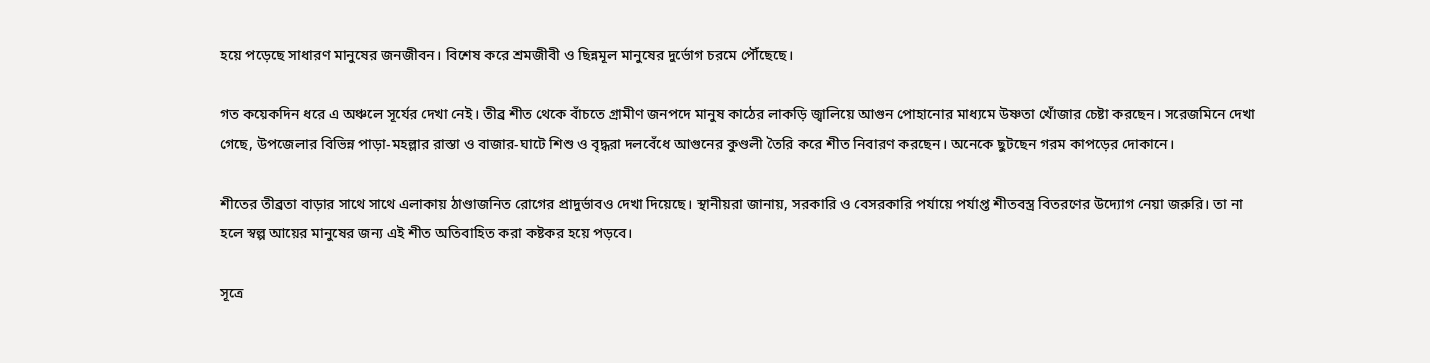হয়ে পড়েছে সাধারণ মানুষের জনজীবন। বিশেষ করে শ্রমজীবী ও ছিন্নমূল মানুষের দুর্ভোগ চরমে পৌঁছেছে।

গত কয়েকদিন ধরে এ অঞ্চলে সূর্যের দেখা নেই। তীব্র শীত থেকে বাঁচতে গ্রামীণ জনপদে মানুষ কাঠের লাকড়ি জ্বালিয়ে আগুন পোহানোর মাধ্যমে উষ্ণতা খোঁজার চেষ্টা করছেন। সরেজমিনে দেখা গেছে, উপজেলার বিভিন্ন পাড়া-মহল্লার রাস্তা ও বাজার-ঘাটে শিশু ও বৃদ্ধরা দলবেঁধে আগুনের কুণ্ডলী তৈরি করে শীত নিবারণ করছেন। অনেকে ছুটছেন গরম কাপড়ের দোকানে।

শীতের তীব্রতা বাড়ার সাথে সাথে এলাকায় ঠাণ্ডাজনিত রোগের প্রাদুর্ভাবও দেখা দিয়েছে। স্থানীয়রা জানায়, সরকারি ও বেসরকারি পর্যায়ে পর্যাপ্ত শীতবস্ত্র বিতরণের উদ্যোগ নেয়া জরুরি। তা না হলে স্বল্প আয়ের মানুষের জন্য এই শীত অতিবাহিত করা কষ্টকর হয়ে পড়বে।

সূত্রে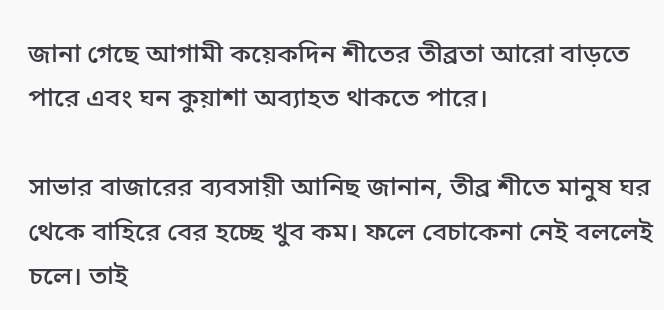জানা গেছে আগামী কয়েকদিন শীতের তীব্রতা আরো বাড়তে পারে এবং ঘন কুয়াশা অব্যাহত থাকতে পারে।

সাভার বাজারের ব্যবসায়ী আনিছ জানান, তীব্র শীতে মানুষ ঘর থেকে বাহিরে বের হচ্ছে খুব কম। ফলে বেচাকেনা নেই বললেই চলে। তাই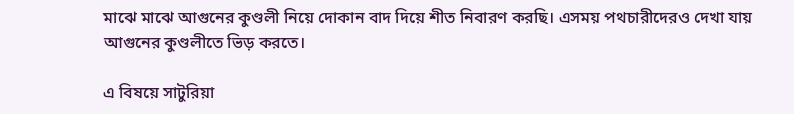মাঝে মাঝে আগুনের কুণ্ডলী নিয়ে দোকান বাদ দিয়ে শীত নিবারণ করছি। এসময় পথচারীদেরও দেখা যায় আগুনের কুণ্ডলীতে ভিড় করতে।

এ বিষয়ে সাটুরিয়া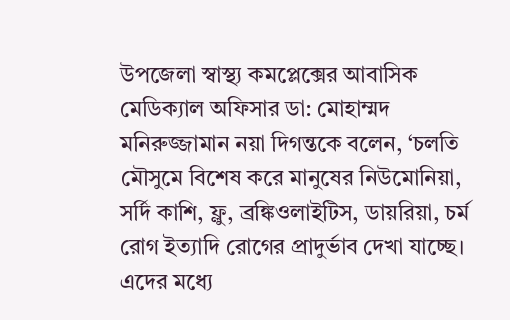উপজেলা স্বাস্থ্য কমপ্লেক্সের আবাসিক মেডিক্যাল অফিসার ডা: মোহাম্মদ মনিরুজ্জামান নয়া দিগন্তকে বলেন, ‘চলতি মৌসুমে বিশেষ করে মানুষের নিউমোনিয়া, সর্দি কাশি, ফ্লু, ব্রঙ্কিওলাইটিস, ডায়রিয়া, চর্ম রোগ ইত্যাদি রোগের প্রাদুর্ভাব দেখা যাচ্ছে। এদের মধ্যে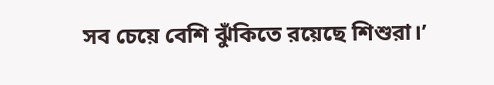সব চেয়ে বেশি ঝুঁকিতে রয়েছে শিশুরা।’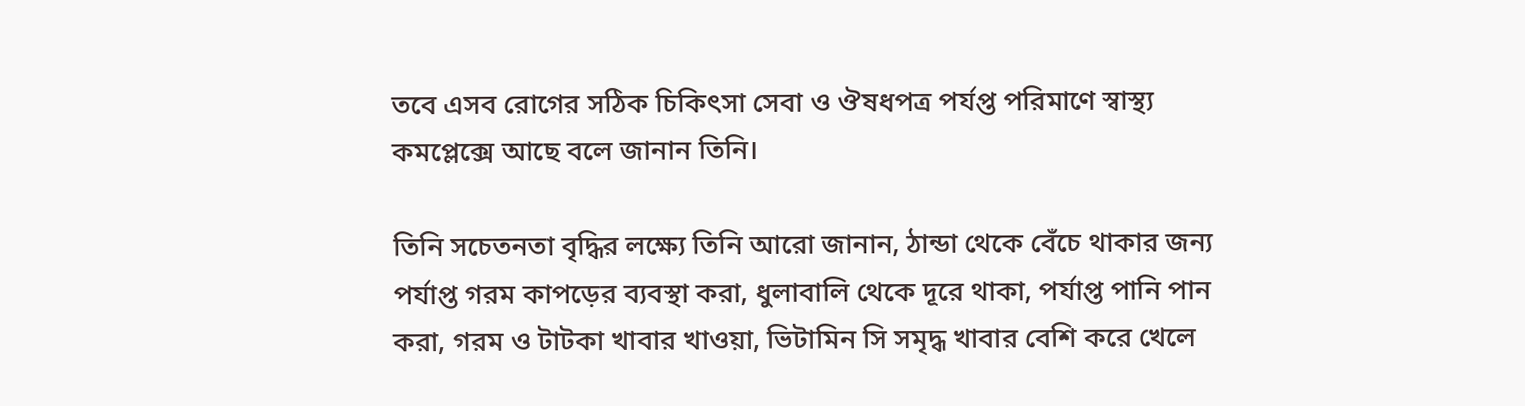তবে এসব রোগের সঠিক চিকিৎসা সেবা ও ঔষধপত্র পর্যপ্ত পরিমাণে স্বাস্থ্য কমপ্লেক্সে আছে বলে জানান তিনি।

তিনি সচেতনতা বৃদ্ধির লক্ষ্যে তিনি আরো জানান, ঠান্ডা থেকে বেঁচে থাকার জন্য পর্যাপ্ত গরম কাপড়ের ব্যবস্থা করা, ধুলাবালি থেকে দূরে থাকা, পর্যাপ্ত পানি পান করা, গরম ও টাটকা খাবার খাওয়া, ভিটামিন সি সমৃদ্ধ খাবার বেশি করে খেলে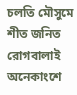চলতি মৌসুমে শীত জনিত রোগবালাই অনেকাংশে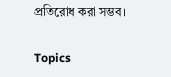প্রতিরোধ করা সম্ভব।

Topics